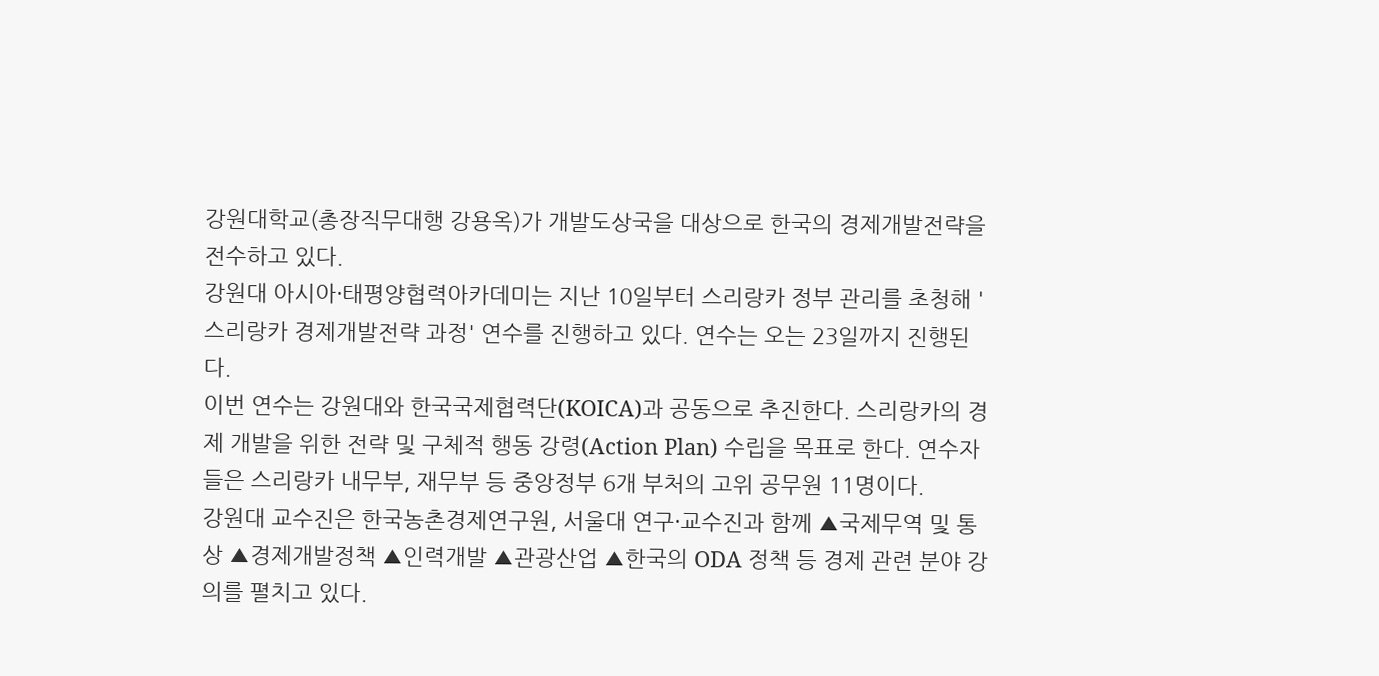강원대학교(총장직무대행 강용옥)가 개발도상국을 대상으로 한국의 경제개발전략을 전수하고 있다.
강원대 아시아·태평양협력아카데미는 지난 10일부터 스리랑카 정부 관리를 초청해 '스리랑카 경제개발전략 과정' 연수를 진행하고 있다. 연수는 오는 23일까지 진행된다.
이번 연수는 강원대와 한국국제협력단(KOICA)과 공동으로 추진한다. 스리랑카의 경제 개발을 위한 전략 및 구체적 행동 강령(Action Plan) 수립을 목표로 한다. 연수자들은 스리랑카 내무부, 재무부 등 중앙정부 6개 부처의 고위 공무원 11명이다.
강원대 교수진은 한국농촌경제연구원, 서울대 연구·교수진과 함께 ▲국제무역 및 통상 ▲경제개발정책 ▲인력개발 ▲관광산업 ▲한국의 ODA 정책 등 경제 관련 분야 강의를 펼치고 있다.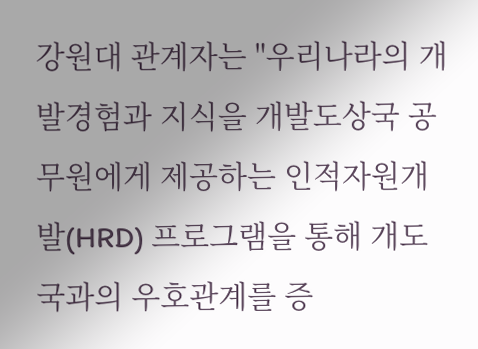강원대 관계자는 "우리나라의 개발경험과 지식을 개발도상국 공무원에게 제공하는 인적자원개발(HRD) 프로그램을 통해 개도국과의 우호관계를 증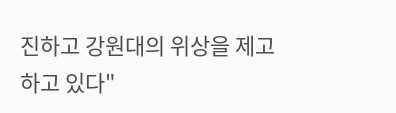진하고 강원대의 위상을 제고하고 있다"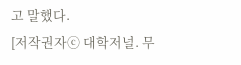고 말했다.
[저작권자ⓒ 대학저널. 무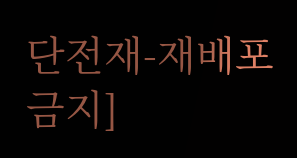단전재-재배포 금지]